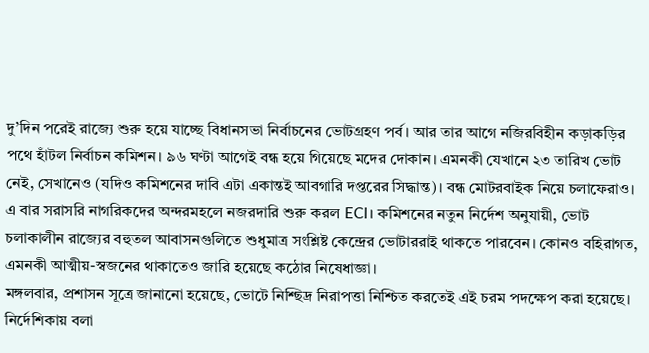দু’দিন পরেই রাজ্যে শুরু হয়ে যাচ্ছে বিধানসভা নির্বাচনের ভোটগ্রহণ পর্ব। আর তার আগে নজিরবিহীন কড়াকড়ির পথে হাঁটল নির্বাচন কমিশন। ৯৬ ঘণ্টা আগেই বন্ধ হয়ে গিয়েছে মদের দোকান। এমনকী যেখানে ২৩ তারিখ ভোট নেই, সেখানেও (যদিও কমিশনের দাবি এটা একান্তই আবগারি দপ্তরের সিদ্ধান্ত)। বন্ধ মোটরবাইক নিয়ে চলাফেরাও। এ বার সরাসরি নাগরিকদের অন্দরমহলে নজরদারি শুরু করল ECI। কমিশনের নতুন নির্দেশ অনুযায়ী, ভোট চলাকালীন রাজ্যের বহুতল আবাসনগুলিতে শুধুমাত্র সংশ্লিষ্ট কেন্দ্রের ভোটাররাই থাকতে পারবেন। কোনও বহিরাগত, এমনকী আত্মীয়-স্বজনের থাকাতেও জারি হয়েছে কঠোর নিষেধাজ্ঞা।
মঙ্গলবার, প্রশাসন সূত্রে জানানো হয়েছে, ভোটে নিশ্ছিদ্র নিরাপত্তা নিশ্চিত করতেই এই চরম পদক্ষেপ করা হয়েছে। নির্দেশিকায় বলা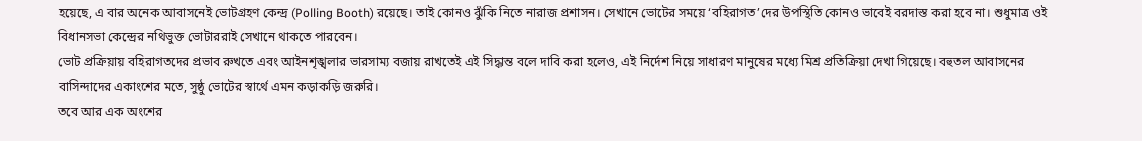হয়েছে, এ বার অনেক আবাসনেই ভোটগ্রহণ কেন্দ্র (Polling Booth) রয়েছে। তাই কোনও ঝুঁকি নিতে নারাজ প্রশাসন। সেখানে ভোটের সময়ে ‘বহিরাগত’দের উপস্থিতি কোনও ভাবেই বরদাস্ত করা হবে না। শুধুমাত্র ওই বিধানসভা কেন্দ্রের নথিভুক্ত ভোটাররাই সেখানে থাকতে পারবেন।
ভোট প্রক্রিয়ায় বহিরাগতদের প্রভাব রুখতে এবং আইনশৃঙ্খলার ভারসাম্য বজায় রাখতেই এই সিদ্ধান্ত বলে দাবি করা হলেও, এই নির্দেশ নিয়ে সাধারণ মানুষের মধ্যে মিশ্র প্রতিক্রিয়া দেখা গিয়েছে। বহুতল আবাসনের বাসিন্দাদের একাংশের মতে, সুষ্ঠু ভোটের স্বার্থে এমন কড়াকড়ি জরুরি।
তবে আর এক অংশের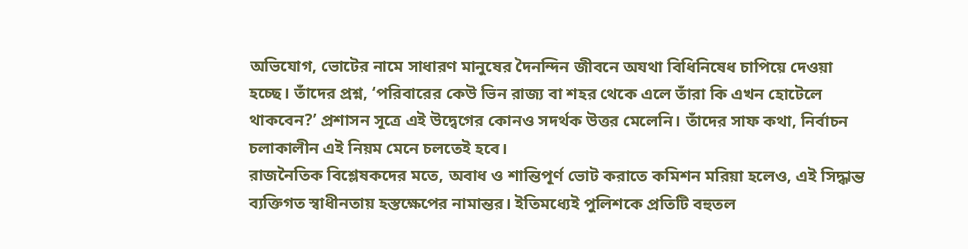অভিযোগ, ভোটের নামে সাধারণ মানুষের দৈনন্দিন জীবনে অযথা বিধিনিষেধ চাপিয়ে দেওয়া হচ্ছে। তাঁদের প্রশ্ন, ‘পরিবারের কেউ ভিন রাজ্য বা শহর থেকে এলে তাঁরা কি এখন হোটেলে থাকবেন?’ প্রশাসন সূত্রে এই উদ্বেগের কোনও সদর্থক উত্তর মেলেনি। তাঁদের সাফ কথা, নির্বাচন চলাকালীন এই নিয়ম মেনে চলতেই হবে।
রাজনৈতিক বিশ্লেষকদের মতে, অবাধ ও শান্তিপূর্ণ ভোট করাতে কমিশন মরিয়া হলেও, এই সিদ্ধান্ত ব্যক্তিগত স্বাধীনতায় হস্তক্ষেপের নামান্তর। ইতিমধ্যেই পুলিশকে প্রতিটি বহুতল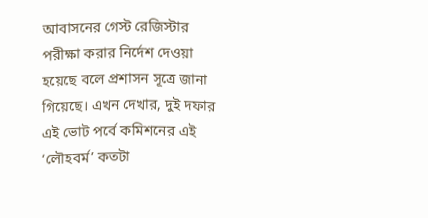আবাসনের গেস্ট রেজিস্টার পরীক্ষা করার নির্দেশ দেওয়া হয়েছে বলে প্রশাসন সূত্রে জানা গিয়েছে। এখন দেখার, দুই দফার এই ভোট পর্বে কমিশনের এই ‘লৌহবর্ম’ কতটা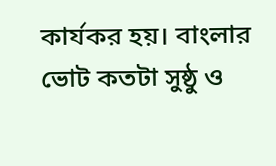কার্যকর হয়। বাংলার ভোট কতটা সুষ্ঠু ও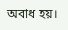অবাধ হয়।